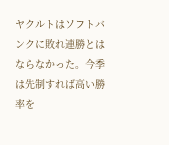ヤクルトはソフトバンクに敗れ連勝とはならなかった。今季は先制すれば高い勝率を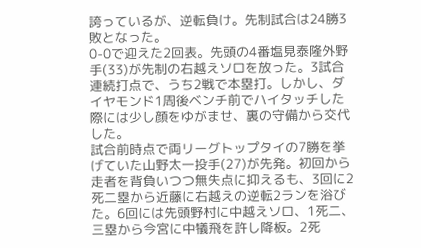誇っているが、逆転負け。先制試合は24勝3敗となった。
0-0で迎えた2回表。先頭の4番塩見泰隆外野手(33)が先制の右越えソロを放った。3試合連続打点で、うち2戦で本塁打。しかし、ダイヤモンド1周後ベンチ前でハイタッチした際には少し顔をゆがませ、裏の守備から交代した。
試合前時点で両リーグトップタイの7勝を挙げていた山野太一投手(27)が先発。初回から走者を背負いつつ無失点に抑えるも、3回に2死二塁から近藤に右越えの逆転2ランを浴びた。6回には先頭野村に中越えソロ、1死二、三塁から今宮に中犠飛を許し降板。2死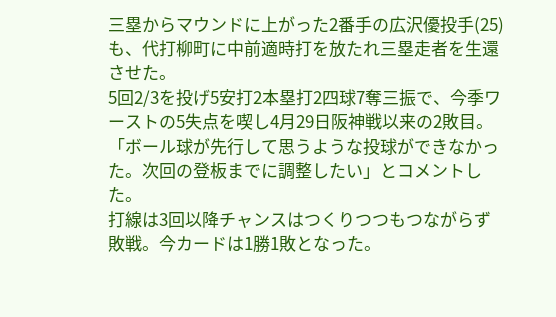三塁からマウンドに上がった2番手の広沢優投手(25)も、代打柳町に中前適時打を放たれ三塁走者を生還させた。
5回2/3を投げ5安打2本塁打2四球7奪三振で、今季ワーストの5失点を喫し4月29日阪神戦以来の2敗目。「ボール球が先行して思うような投球ができなかった。次回の登板までに調整したい」とコメントした。
打線は3回以降チャンスはつくりつつもつながらず敗戦。今カードは1勝1敗となった。